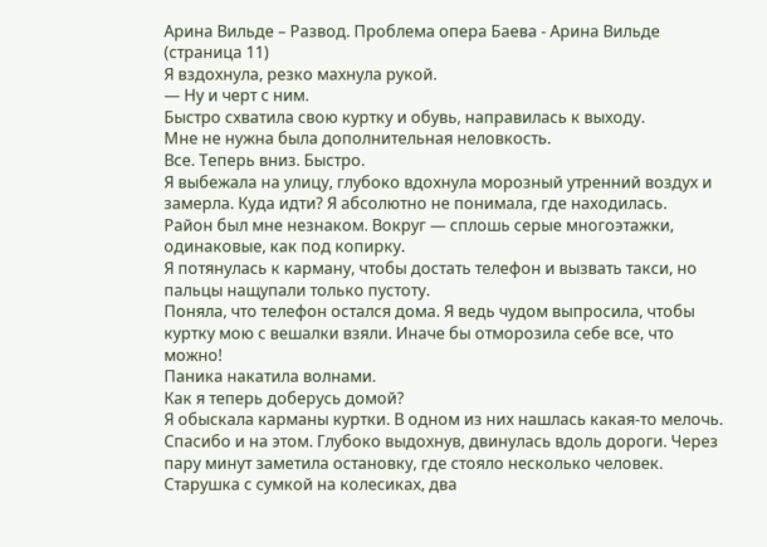Арина Вильде – Развод. Проблема опера Баева - Арина Вильде (страница 11)
Я вздохнула, резко махнула рукой.
— Ну и черт с ним.
Быстро схватила свою куртку и обувь, направилась к выходу.
Мне не нужна была дополнительная неловкость.
Все. Теперь вниз. Быстро.
Я выбежала на улицу, глубоко вдохнула морозный утренний воздух и замерла. Куда идти? Я абсолютно не понимала, где находилась.
Район был мне незнаком. Вокруг — сплошь серые многоэтажки, одинаковые, как под копирку.
Я потянулась к карману, чтобы достать телефон и вызвать такси, но пальцы нащупали только пустоту.
Поняла, что телефон остался дома. Я ведь чудом выпросила, чтобы куртку мою с вешалки взяли. Иначе бы отморозила себе все, что можно!
Паника накатила волнами.
Как я теперь доберусь домой?
Я обыскала карманы куртки. В одном из них нашлась какая-то мелочь. Спасибо и на этом. Глубоко выдохнув, двинулась вдоль дороги. Через пару минут заметила остановку, где стояло несколько человек. Старушка с сумкой на колесиках, два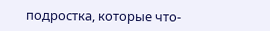подростка, которые что-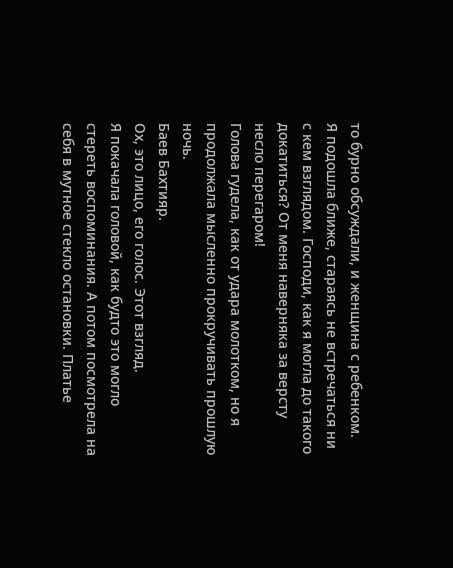то бурно обсуждали, и женщина с ребенком.
Я подошла ближе, стараясь не встречаться ни с кем взглядом. Господи, как я могла до такого докатиться? От меня наверняка за версту несло перегаром!
Голова гудела, как от удара молотком, но я продолжала мысленно прокручивать прошлую ночь.
Баев Бахтияр.
Ох, это лицо, его голос. Этот взгляд.
Я покачала головой, как будто это могло стереть воспоминания. А потом посмотрела на себя в мутное стекло остановки. Платье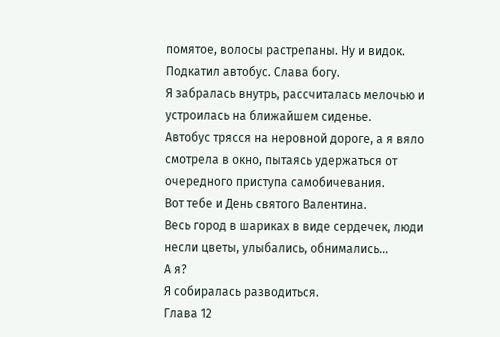помятое, волосы растрепаны. Ну и видок.
Подкатил автобус. Слава богу.
Я забралась внутрь, рассчиталась мелочью и устроилась на ближайшем сиденье.
Автобус трясся на неровной дороге, а я вяло смотрела в окно, пытаясь удержаться от очередного приступа самобичевания.
Вот тебе и День святого Валентина.
Весь город в шариках в виде сердечек, люди несли цветы, улыбались, обнимались…
А я?
Я собиралась разводиться.
Глава 12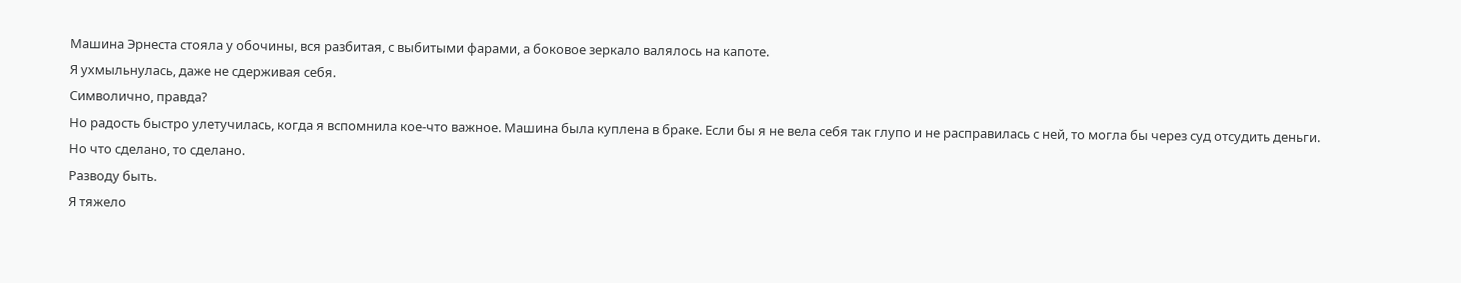Машина Эрнеста стояла у обочины, вся разбитая, с выбитыми фарами, а боковое зеркало валялось на капоте.
Я ухмыльнулась, даже не сдерживая себя.
Символично, правда?
Но радость быстро улетучилась, когда я вспомнила кое-что важное. Машина была куплена в браке. Если бы я не вела себя так глупо и не расправилась с ней, то могла бы через суд отсудить деньги.
Но что сделано, то сделано.
Разводу быть.
Я тяжело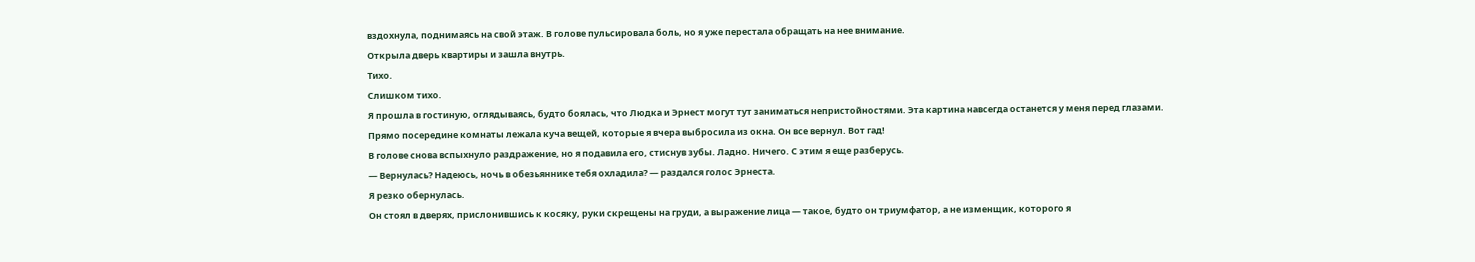вздохнула, поднимаясь на свой этаж. В голове пульсировала боль, но я уже перестала обращать на нее внимание.
Открыла дверь квартиры и зашла внутрь.
Тихо.
Слишком тихо.
Я прошла в гостиную, оглядываясь, будто боялась, что Людка и Эрнест могут тут заниматься непристойностями. Эта картина навсегда останется у меня перед глазами.
Прямо посередине комнаты лежала куча вещей, которые я вчера выбросила из окна. Он все вернул. Вот гад!
В голове снова вспыхнуло раздражение, но я подавила его, стиснув зубы. Ладно. Ничего. С этим я еще разберусь.
— Вернулась? Надеюсь, ночь в обезьяннике тебя охладила? — раздался голос Эрнеста.
Я резко обернулась.
Он стоял в дверях, прислонившись к косяку, руки скрещены на груди, а выражение лица — такое, будто он триумфатор, а не изменщик, которого я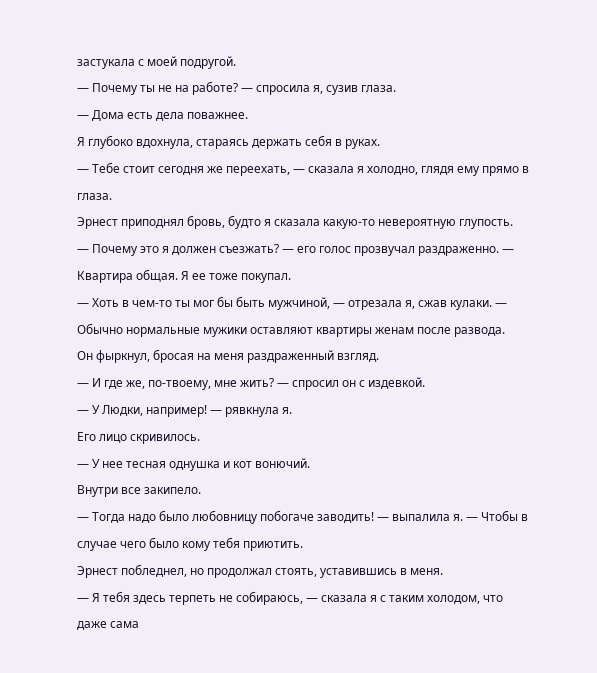застукала с моей подругой.
— Почему ты не на работе? — спросила я, сузив глаза.
— Дома есть дела поважнее.
Я глубоко вдохнула, стараясь держать себя в руках.
— Тебе стоит сегодня же переехать, — сказала я холодно, глядя ему прямо в глаза.
Эрнест приподнял бровь, будто я сказала какую-то невероятную глупость.
— Почему это я должен съезжать? — его голос прозвучал раздраженно. — Квартира общая. Я ее тоже покупал.
— Хоть в чем-то ты мог бы быть мужчиной, — отрезала я, сжав кулаки. — Обычно нормальные мужики оставляют квартиры женам после развода.
Он фыркнул, бросая на меня раздраженный взгляд.
— И где же, по-твоему, мне жить? — спросил он с издевкой.
— У Людки, например! — рявкнула я.
Его лицо скривилось.
— У нее тесная однушка и кот вонючий.
Внутри все закипело.
— Тогда надо было любовницу побогаче заводить! — выпалила я. — Чтобы в случае чего было кому тебя приютить.
Эрнест побледнел, но продолжал стоять, уставившись в меня.
— Я тебя здесь терпеть не собираюсь, — сказала я с таким холодом, что даже сама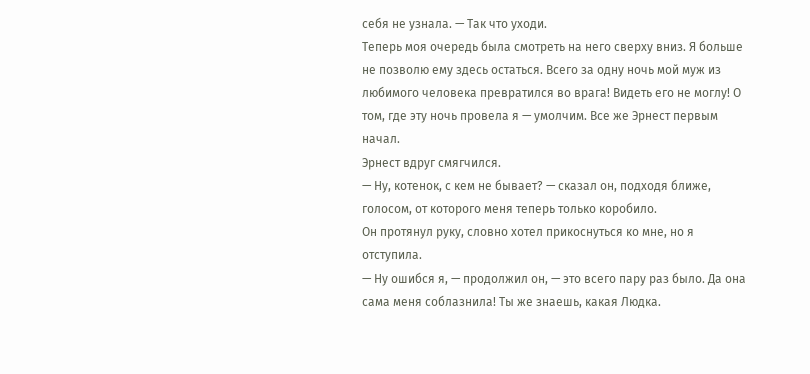себя не узнала. — Так что уходи.
Теперь моя очередь была смотреть на него сверху вниз. Я больше не позволю ему здесь остаться. Всего за одну ночь мой муж из любимого человека превратился во врага! Видеть его не моглу! О том, где эту ночь провела я — умолчим. Все же Эрнест первым начал.
Эрнест вдруг смягчился.
— Ну, котенок, с кем не бывает? — сказал он, подходя ближе, голосом, от которого меня теперь только коробило.
Он протянул руку, словно хотел прикоснуться ко мне, но я отступила.
— Ну ошибся я, — продолжил он, — это всего пару раз было. Да она сама меня соблазнила! Ты же знаешь, какая Людка.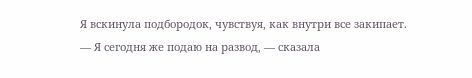Я вскинула подбородок, чувствуя, как внутри все закипает.
— Я сегодня же подаю на развод, — сказала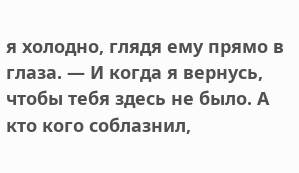я холодно, глядя ему прямо в глаза. — И когда я вернусь, чтобы тебя здесь не было. А кто кого соблазнил,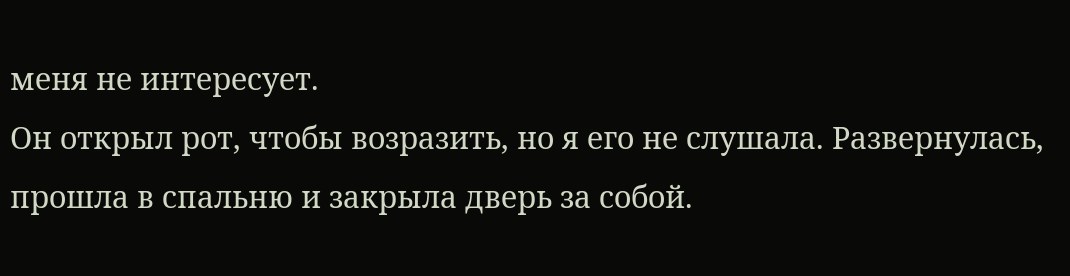меня не интересует.
Он открыл рот, чтобы возразить, но я его не слушала. Развернулась, прошла в спальню и закрыла дверь за собой.